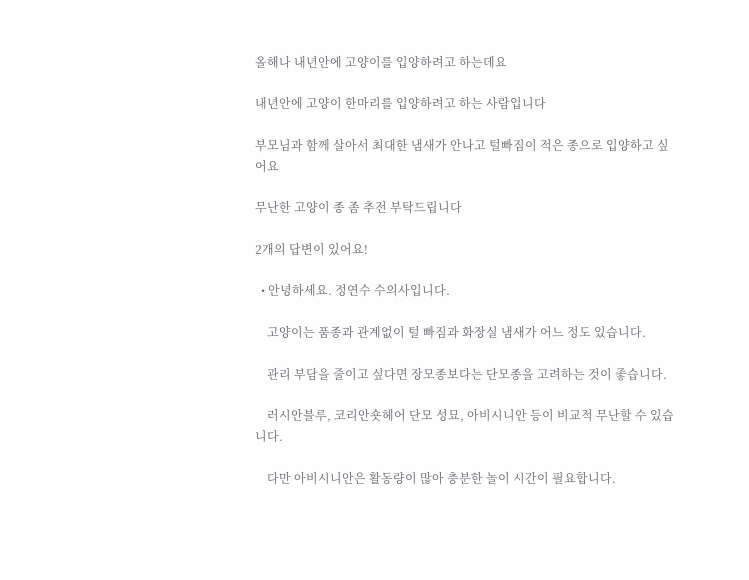올해나 내년안에 고양이를 입양하려고 하는데요

내년안에 고양이 한마리를 입양하려고 하는 사람입니다

부모님과 함께 살아서 최대한 냄새가 안나고 털빠짐이 적은 종으로 입양하고 싶어요

무난한 고양이 종 좀 추전 부탁드립니다

2개의 답변이 있어요!

  • 안녕하세요. 정연수 수의사입니다.

    고양이는 품종과 관계없이 털 빠짐과 화장실 냄새가 어느 정도 있습니다.

    관리 부담을 줄이고 싶다면 장모종보다는 단모종을 고려하는 것이 좋습니다.

    러시안블루, 코리안숏헤어 단모 성묘, 아비시니안 등이 비교적 무난할 수 있습니다.

    다만 아비시니안은 활동량이 많아 충분한 놀이 시간이 필요합니다.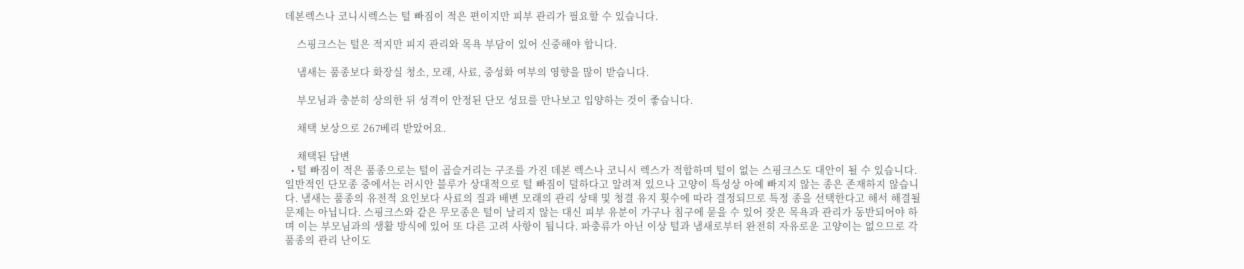데본렉스나 코니시렉스는 털 빠짐이 적은 편이지만 피부 관리가 필요할 수 있습니다.

    스핑크스는 털은 적지만 피지 관리와 목욕 부담이 있어 신중해야 합니다.

    냄새는 품종보다 화장실 청소, 모래, 사료, 중성화 여부의 영향을 많이 받습니다.

    부모님과 충분히 상의한 뒤 성격이 안정된 단모 성묘를 만나보고 입양하는 것이 좋습니다.

    채택 보상으로 267베리 받았어요.

    채택된 답변
  • 털 빠짐이 적은 품종으로는 털이 곱슬거리는 구조를 가진 데본 렉스나 코니시 렉스가 적합하며 털이 없는 스핑크스도 대안이 될 수 있습니다. 일반적인 단모종 중에서는 러시안 블루가 상대적으로 털 빠짐이 덜하다고 알려져 있으나 고양이 특성상 아예 빠지지 않는 종은 존재하지 않습니다. 냄새는 품종의 유전적 요인보다 사료의 질과 배변 모래의 관리 상태 및 청결 유지 횟수에 따라 결정되므로 특정 종을 선택한다고 해서 해결될 문제는 아닙니다. 스핑크스와 같은 무모종은 털이 날리지 않는 대신 피부 유분이 가구나 침구에 묻을 수 있어 잦은 목욕과 관리가 동반되어야 하며 이는 부모님과의 생활 방식에 있어 또 다른 고려 사항이 됩니다. 파충류가 아닌 이상 털과 냄새로부터 완전히 자유로운 고양이는 없으므로 각 품종의 관리 난이도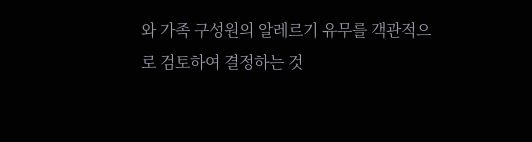와 가족 구성원의 알레르기 유무를 객관적으로 검토하여 결정하는 것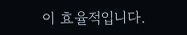이 효율적입니다.